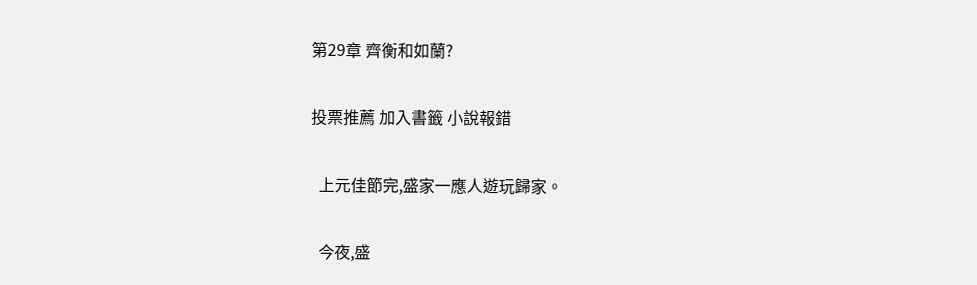第29章 齊衡和如蘭?

投票推薦 加入書籤 小說報錯

  上元佳節完,盛家一應人遊玩歸家。

  今夜,盛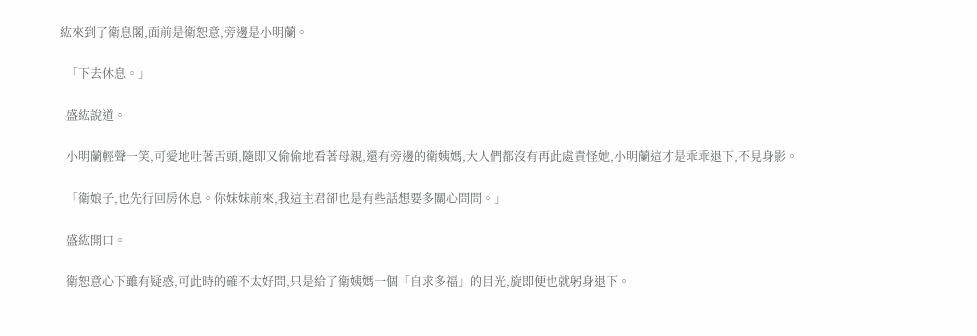紘來到了衛息閣,面前是衛恕意,旁邊是小明蘭。

  「下去休息。」

  盛紘說道。

  小明蘭輕聲一笑,可愛地吐著舌頭,隨即又偷偷地看著母親,還有旁邊的衛姨媽,大人們都沒有再此處責怪她,小明蘭這才是乖乖退下,不見身影。

  「衛娘子,也先行回房休息。你妹妹前來,我這主君卻也是有些話想要多關心問問。」

  盛紘開口。

  衛恕意心下雖有疑惑,可此時的確不太好問,只是給了衛姨媽一個「自求多福」的目光,旋即便也就躬身退下。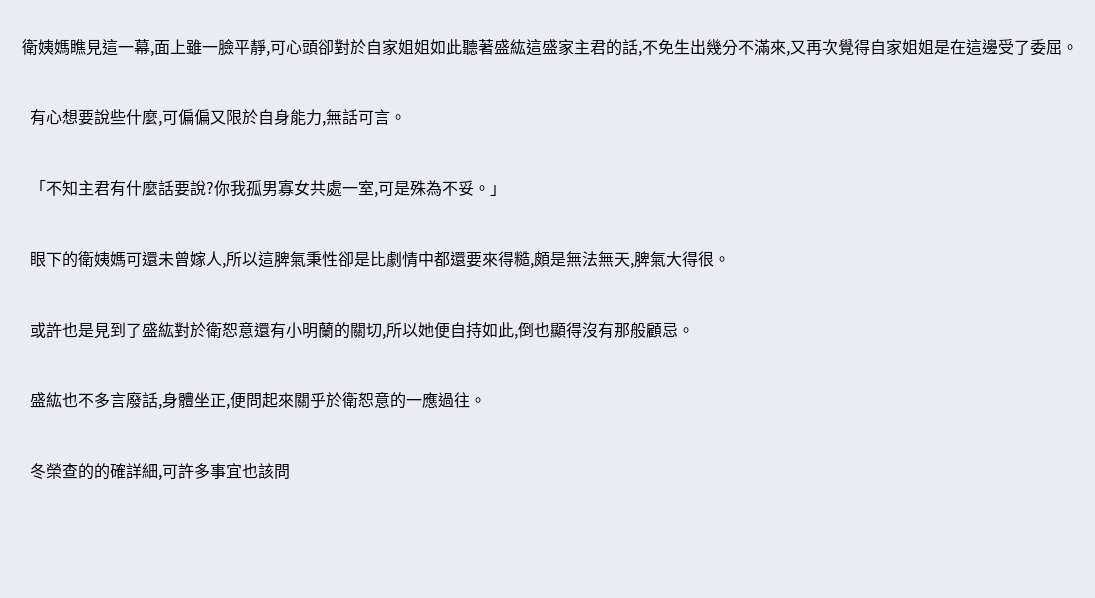衛姨媽瞧見這一幕,面上雖一臉平靜,可心頭卻對於自家姐姐如此聽著盛紘這盛家主君的話,不免生出幾分不滿來,又再次覺得自家姐姐是在這邊受了委屈。

  有心想要說些什麼,可偏偏又限於自身能力,無話可言。

  「不知主君有什麼話要說?你我孤男寡女共處一室,可是殊為不妥。」

  眼下的衛姨媽可還未曾嫁人,所以這脾氣秉性卻是比劇情中都還要來得糙,頗是無法無天,脾氣大得很。

  或許也是見到了盛紘對於衛恕意還有小明蘭的關切,所以她便自持如此,倒也顯得沒有那般顧忌。

  盛紘也不多言廢話,身體坐正,便問起來關乎於衛恕意的一應過往。

  冬榮查的的確詳細,可許多事宜也該問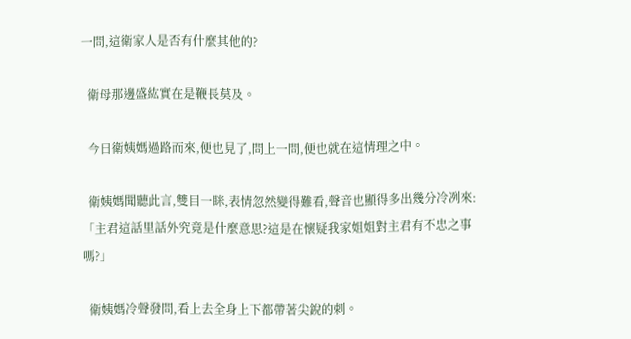一問,這衛家人是否有什麼其他的?

  衛母那邊盛紘實在是鞭長莫及。

  今日衛姨媽過路而來,便也見了,問上一問,便也就在這情理之中。

  衛姨媽聞聽此言,雙目一眯,表情忽然變得難看,聲音也顯得多出幾分冷冽來:「主君這話里話外究竟是什麼意思?這是在懷疑我家姐姐對主君有不忠之事嗎?」

  衛姨媽冷聲發問,看上去全身上下都帶著尖銳的刺。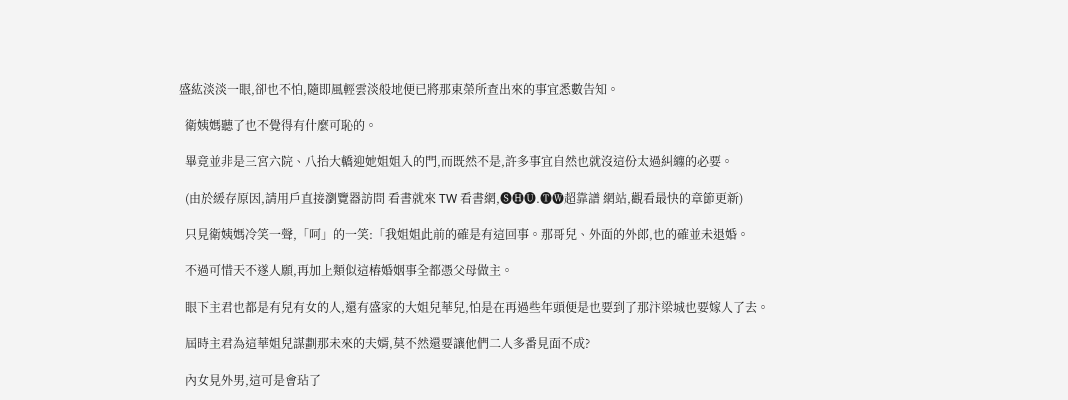盛紘淡淡一眼,卻也不怕,隨即風輕雲淡般地便已將那東榮所查出來的事宜悉數告知。

  衛姨媽聽了也不覺得有什麼可恥的。

  畢竟並非是三宮六院、八抬大轎迎她姐姐入的門,而既然不是,許多事宜自然也就沒這份太過糾纏的必要。

  (由於緩存原因,請用戶直接瀏覽器訪問 看書就來 TW 看書網,🅢🅗🅤.🅣🅦超靠譜 網站,觀看最快的章節更新)

  只見衛姨媽冷笑一聲,「呵」的一笑:「我姐姐此前的確是有這回事。那哥兒、外面的外郎,也的確並未退婚。

  不過可惜天不遂人願,再加上類似這樁婚姻事全都憑父母做主。

  眼下主君也都是有兒有女的人,還有盛家的大姐兒華兒,怕是在再過些年頭便是也要到了那汴梁城也要嫁人了去。

  屆時主君為這華姐兒謀劃那未來的夫婿,莫不然還要讓他們二人多番見面不成?

  內女見外男,這可是會玷了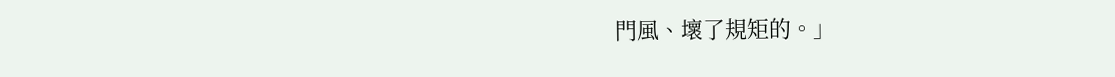門風、壞了規矩的。」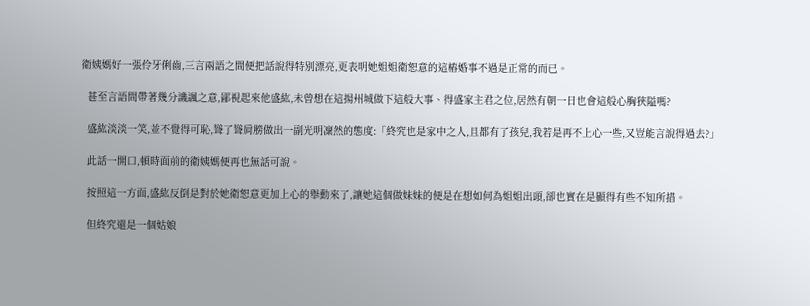衛姨媽好一張伶牙俐齒,三言兩語之間便把話說得特別漂亮,更表明她姐姐衛恕意的這樁婚事不過是正常的而已。

  甚至言語間帶著幾分譏諷之意,鄙視起來他盛紘,未曾想在這揚州城做下這般大事、得盛家主君之位,居然有朝一日也會這般心胸狹隘嗎?

  盛紘淡淡一笑,並不覺得可恥,聳了聳肩膀做出一副光明凜然的態度:「終究也是家中之人,且都有了孩兒,我若是再不上心一些,又豈能言說得過去?」

  此話一開口,頓時面前的衛姨媽便再也無話可說。

  按照這一方面,盛紘反倒是對於她衛恕意更加上心的舉動來了,讓她這個做妹妹的便是在想如何為姐姐出頭,卻也實在是顯得有些不知所措。

  但終究還是一個姑娘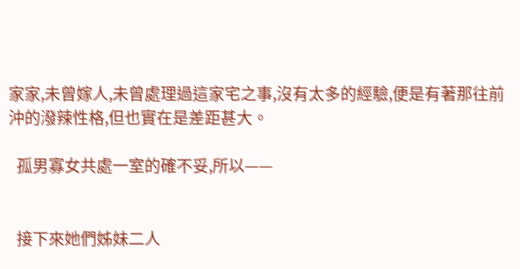家家,未曾嫁人,未曾處理過這家宅之事,沒有太多的經驗,便是有著那往前沖的潑辣性格,但也實在是差距甚大。

  孤男寡女共處一室的確不妥,所以——


  接下來她們姊妹二人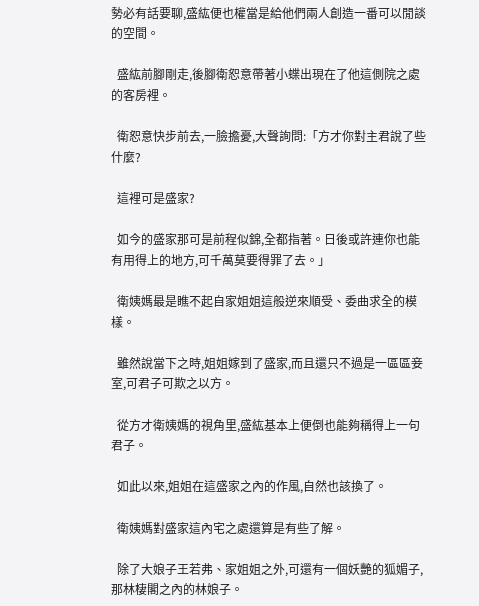勢必有話要聊,盛紘便也權當是給他們兩人創造一番可以閒談的空間。

  盛紘前腳剛走,後腳衛恕意帶著小蝶出現在了他這側院之處的客房裡。

  衛恕意快步前去,一臉擔憂,大聲詢問:「方才你對主君說了些什麼?

  這裡可是盛家?

  如今的盛家那可是前程似錦,全都指著。日後或許連你也能有用得上的地方,可千萬莫要得罪了去。」

  衛姨媽最是瞧不起自家姐姐這般逆來順受、委曲求全的模樣。

  雖然說當下之時,姐姐嫁到了盛家,而且還只不過是一區區妾室,可君子可欺之以方。

  從方才衛姨媽的視角里,盛紘基本上便倒也能夠稱得上一句君子。

  如此以來,姐姐在這盛家之內的作風,自然也該換了。

  衛姨媽對盛家這內宅之處還算是有些了解。

  除了大娘子王若弗、家姐姐之外,可還有一個妖艷的狐媚子,那林棲閣之內的林娘子。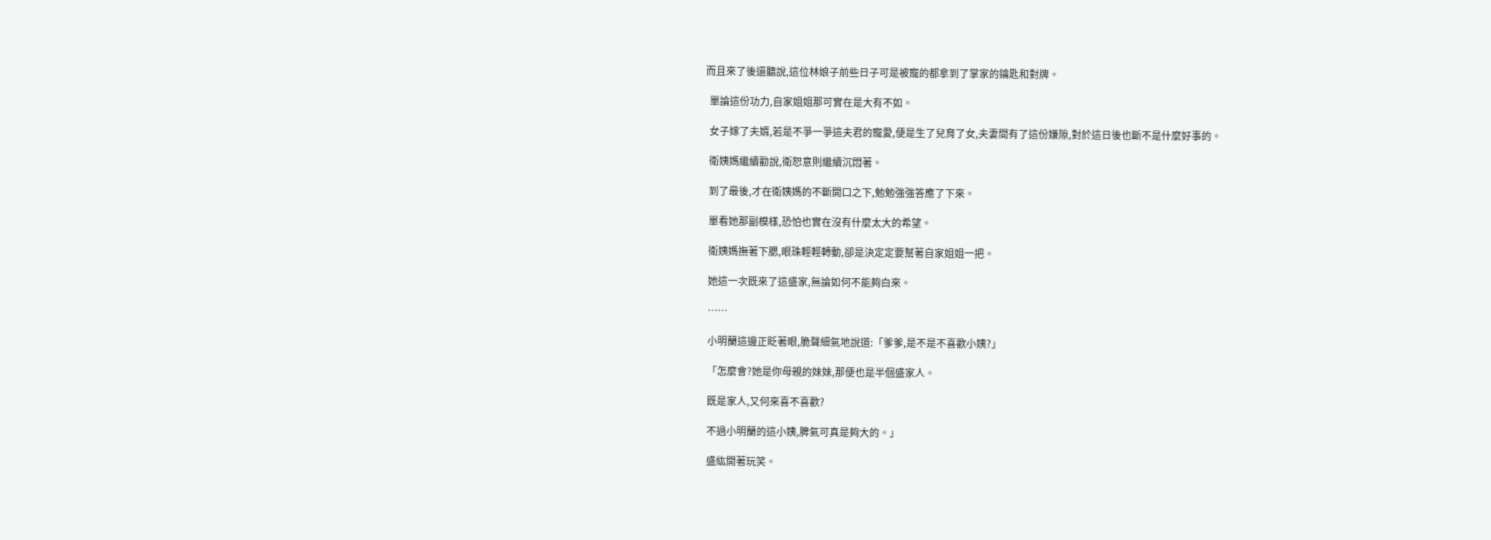而且來了後還聽說,這位林娘子前些日子可是被寵的都拿到了掌家的鑰匙和對牌。

  單論這份功力,自家姐姐那可實在是大有不如。

  女子嫁了夫婿,若是不爭一爭這夫君的寵愛,便是生了兒育了女,夫妻間有了這份嫌隙,對於這日後也斷不是什麼好事的。

  衛姨媽繼續勸說,衛恕意則繼續沉悶著。

  到了最後,才在衛姨媽的不斷開口之下,勉勉強強答應了下來。

  單看她那副模樣,恐怕也實在沒有什麼太大的希望。

  衛姨媽撫著下腮,眼珠輕輕轉動,卻是決定定要幫著自家姐姐一把。

  她這一次既來了這盛家,無論如何不能夠白來。

  ……

  小明蘭這邊正眨著眼,脆聲細氣地說道:「爹爹,是不是不喜歡小姨?」

  「怎麼會?她是你母親的妹妹,那便也是半個盛家人。

  既是家人,又何來喜不喜歡?

  不過小明蘭的這小姨,脾氣可真是夠大的。」

  盛紘開著玩笑。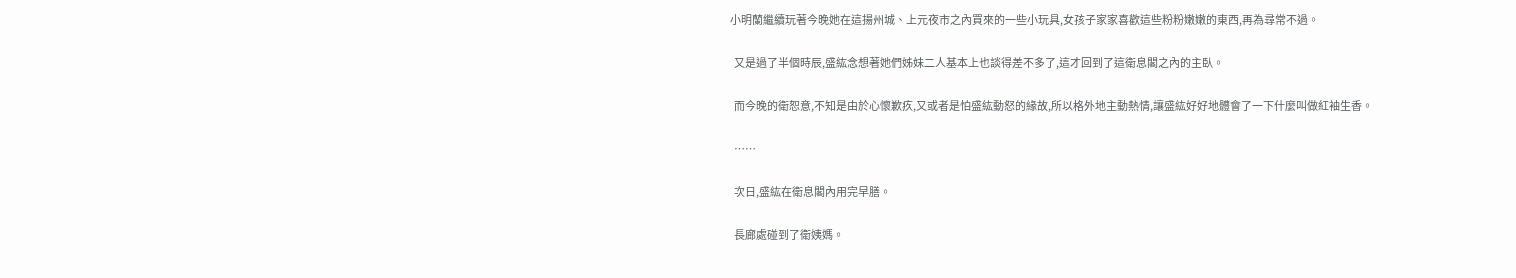小明蘭繼續玩著今晚她在這揚州城、上元夜市之內買來的一些小玩具,女孩子家家喜歡這些粉粉嫩嫩的東西,再為尋常不過。

  又是過了半個時辰,盛紘念想著她們姊妹二人基本上也談得差不多了,這才回到了這衛息閣之內的主臥。

  而今晚的衛恕意,不知是由於心懷歉疚,又或者是怕盛紘動怒的緣故,所以格外地主動熱情,讓盛紘好好地體會了一下什麼叫做紅袖生香。

  ……

  次日,盛紘在衛息閣內用完早膳。

  長廊處碰到了衛姨媽。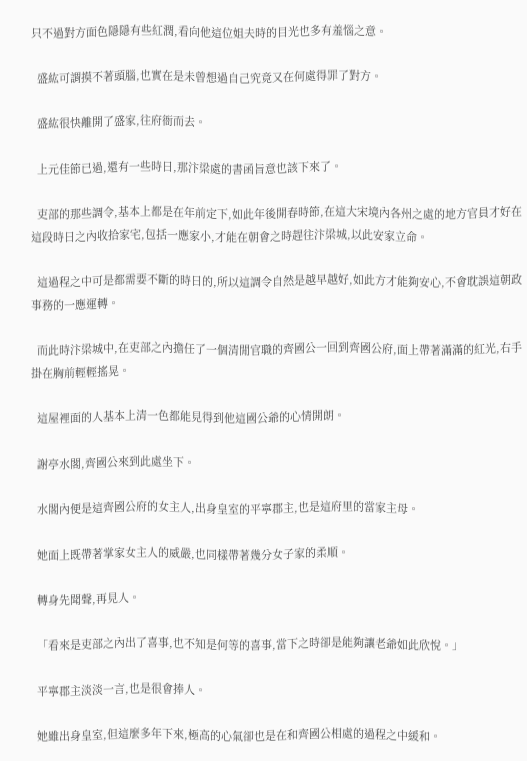只不過對方面色隱隱有些紅潤,看向他這位姐夫時的目光也多有羞惱之意。

  盛紘可謂摸不著頭腦,也實在是未曾想過自己究竟又在何處得罪了對方。

  盛紘很快離開了盛家,往府衙而去。

  上元佳節已過,還有一些時日,那汴梁處的書函旨意也該下來了。

  吏部的那些調令,基本上都是在年前定下,如此年後開春時節,在這大宋境內各州之處的地方官員才好在這段時日之內收拾家宅,包括一應家小,才能在朝會之時趕往汴梁城,以此安家立命。

  這過程之中可是都需要不斷的時日的,所以這調令自然是越早越好,如此方才能夠安心,不會耽誤這朝政事務的一應運轉。

  而此時汴梁城中,在吏部之內擔任了一個清閒官職的齊國公一回到齊國公府,面上帶著滿滿的紅光,右手掛在胸前輕輕搖晃。

  這屋裡面的人基本上清一色都能見得到他這國公爺的心情開朗。

  謝亭水閣,齊國公來到此處坐下。

  水閣內便是這齊國公府的女主人,出身皇室的平寧郡主,也是這府里的當家主母。

  她面上既帶著掌家女主人的威嚴,也同樣帶著幾分女子家的柔順。

  轉身先聞聲,再見人。

  「看來是吏部之內出了喜事,也不知是何等的喜事,當下之時卻是能夠讓老爺如此欣悅。」

  平寧郡主淡淡一言,也是很會捧人。

  她雖出身皇室,但這麼多年下來,極高的心氣卻也是在和齊國公相處的過程之中緩和。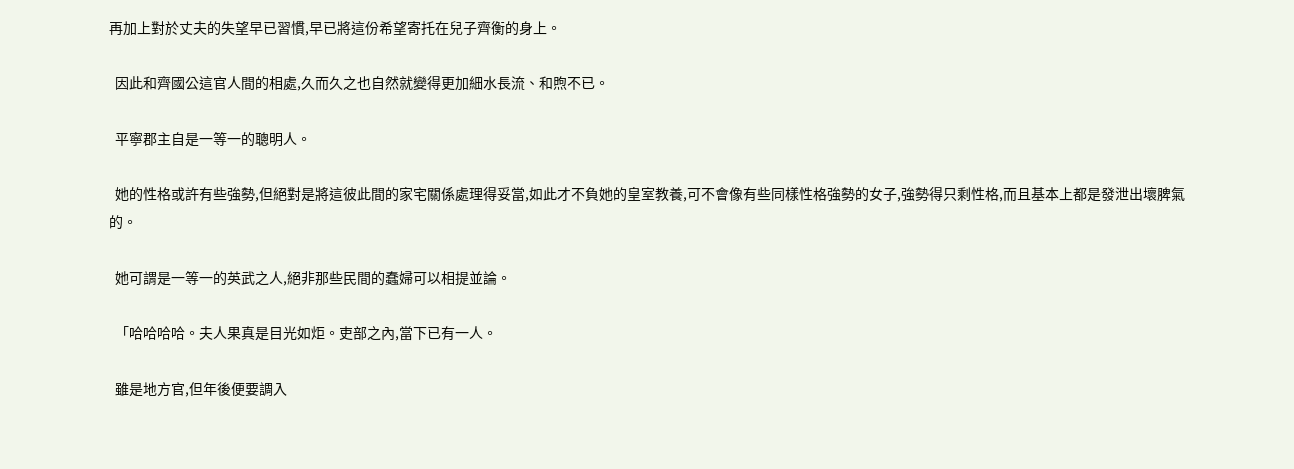再加上對於丈夫的失望早已習慣,早已將這份希望寄托在兒子齊衡的身上。

  因此和齊國公這官人間的相處,久而久之也自然就變得更加細水長流、和煦不已。

  平寧郡主自是一等一的聰明人。

  她的性格或許有些強勢,但絕對是將這彼此間的家宅關係處理得妥當,如此才不負她的皇室教養,可不會像有些同樣性格強勢的女子,強勢得只剩性格,而且基本上都是發泄出壞脾氣的。

  她可謂是一等一的英武之人,絕非那些民間的蠢婦可以相提並論。

  「哈哈哈哈。夫人果真是目光如炬。吏部之內,當下已有一人。

  雖是地方官,但年後便要調入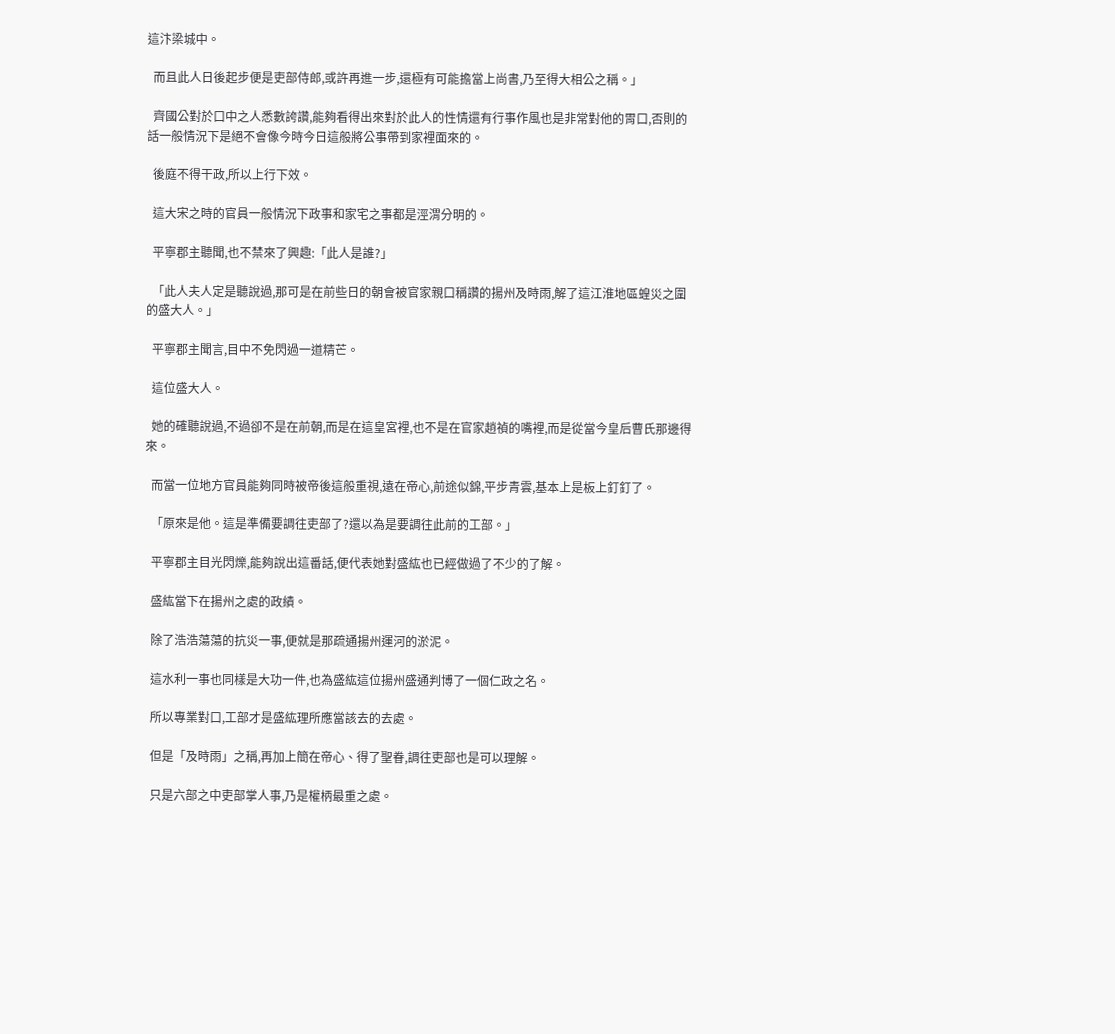這汴梁城中。

  而且此人日後起步便是吏部侍郎,或許再進一步,還極有可能擔當上尚書,乃至得大相公之稱。」

  齊國公對於口中之人悉數誇讚,能夠看得出來對於此人的性情還有行事作風也是非常對他的胃口,否則的話一般情況下是絕不會像今時今日這般將公事帶到家裡面來的。

  後庭不得干政,所以上行下效。

  這大宋之時的官員一般情況下政事和家宅之事都是涇渭分明的。

  平寧郡主聽聞,也不禁來了興趣:「此人是誰?」

  「此人夫人定是聽說過,那可是在前些日的朝會被官家親口稱讚的揚州及時雨,解了這江淮地區蝗災之圍的盛大人。」

  平寧郡主聞言,目中不免閃過一道精芒。

  這位盛大人。

  她的確聽說過,不過卻不是在前朝,而是在這皇宮裡,也不是在官家趙禎的嘴裡,而是從當今皇后曹氏那邊得來。

  而當一位地方官員能夠同時被帝後這般重視,遠在帝心,前途似錦,平步青雲,基本上是板上釘釘了。

  「原來是他。這是準備要調往吏部了?還以為是要調往此前的工部。」

  平寧郡主目光閃爍,能夠說出這番話,便代表她對盛紘也已經做過了不少的了解。

  盛紘當下在揚州之處的政績。

  除了浩浩蕩蕩的抗災一事,便就是那疏通揚州運河的淤泥。

  這水利一事也同樣是大功一件,也為盛紘這位揚州盛通判博了一個仁政之名。

  所以專業對口,工部才是盛紘理所應當該去的去處。

  但是「及時雨」之稱,再加上簡在帝心、得了聖眷,調往吏部也是可以理解。

  只是六部之中吏部掌人事,乃是權柄最重之處。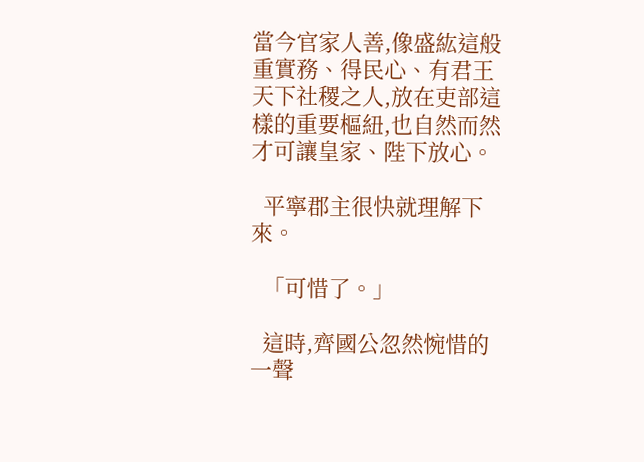當今官家人善,像盛紘這般重實務、得民心、有君王天下社稷之人,放在吏部這樣的重要樞紐,也自然而然才可讓皇家、陛下放心。

  平寧郡主很快就理解下來。

  「可惜了。」

  這時,齊國公忽然惋惜的一聲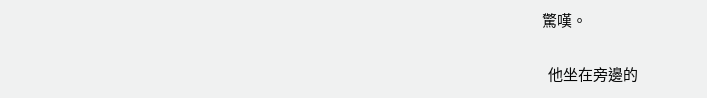驚嘆。

  他坐在旁邊的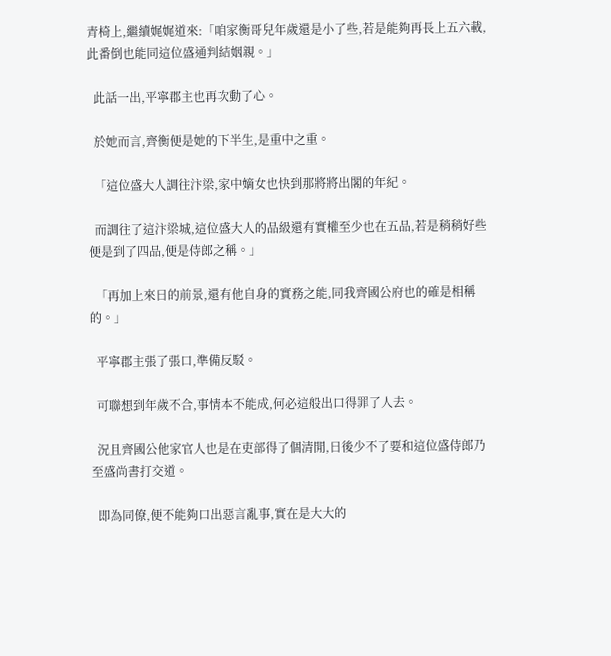青椅上,繼續娓娓道來:「咱家衡哥兒年歲還是小了些,若是能夠再長上五六載,此番倒也能同這位盛通判結姻親。」

  此話一出,平寧郡主也再次動了心。

  於她而言,齊衡便是她的下半生,是重中之重。

  「這位盛大人調往汴梁,家中嫡女也快到那將將出閣的年紀。

  而調往了這汴梁城,這位盛大人的品級還有實權至少也在五品,若是稍稍好些便是到了四品,便是侍郎之稱。」

  「再加上來日的前景,還有他自身的實務之能,同我齊國公府也的確是相稱的。」

  平寧郡主張了張口,準備反駁。

  可聯想到年歲不合,事情本不能成,何必這般出口得罪了人去。

  況且齊國公他家官人也是在吏部得了個清閒,日後少不了要和這位盛侍郎乃至盛尚書打交道。

  即為同僚,便不能夠口出惡言亂事,實在是大大的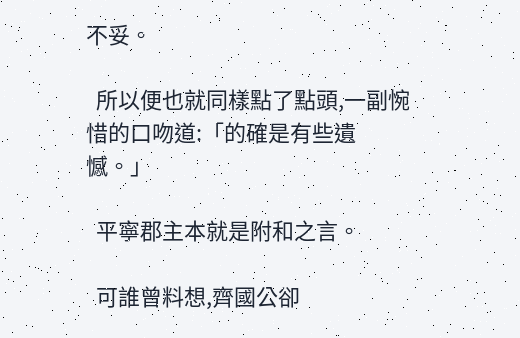不妥。

  所以便也就同樣點了點頭,一副惋惜的口吻道:「的確是有些遺憾。」

  平寧郡主本就是附和之言。

  可誰曾料想,齊國公卻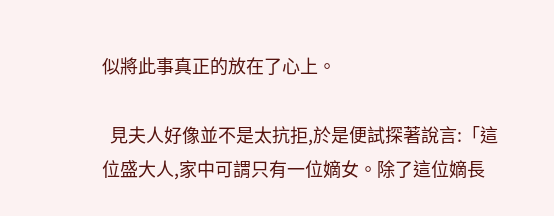似將此事真正的放在了心上。

  見夫人好像並不是太抗拒,於是便試探著說言:「這位盛大人,家中可謂只有一位嫡女。除了這位嫡長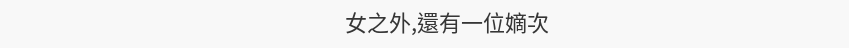女之外,還有一位嫡次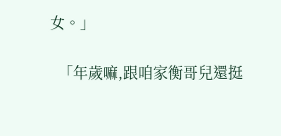女。」

  「年歲嘛,跟咱家衡哥兒還挺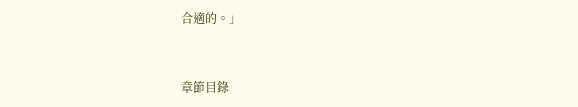合適的。」


章節目錄